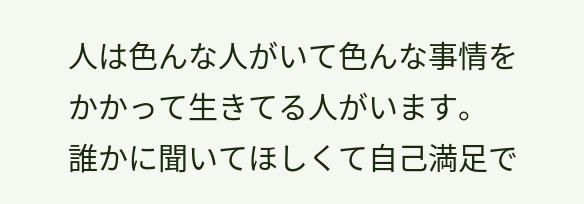人は色んな人がいて色んな事情を
かかって生きてる人がいます。
誰かに聞いてほしくて自己満足で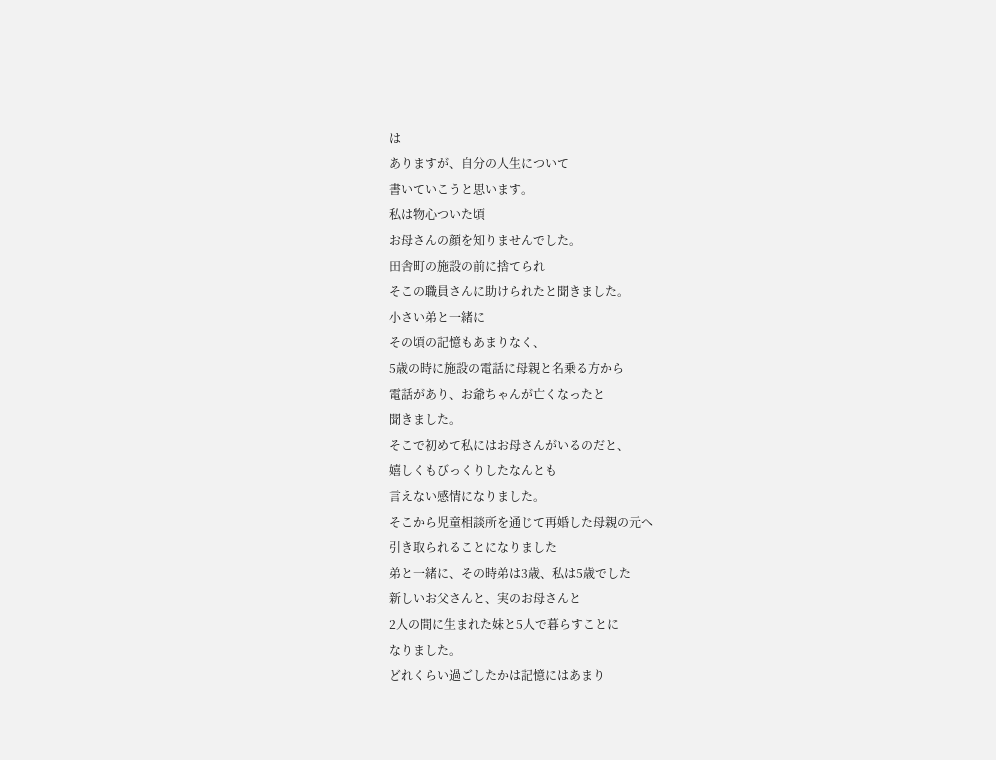は
ありますが、自分の人生について
書いていこうと思います。
私は物心ついた頃
お母さんの顔を知りませんでした。
田舎町の施設の前に捨てられ
そこの職員さんに助けられたと聞きました。
小さい弟と一緒に
その頃の記憶もあまりなく、
5歳の時に施設の電話に母親と名乗る方から
電話があり、お爺ちゃんが亡くなったと
聞きました。
そこで初めて私にはお母さんがいるのだと、
嬉しくもびっくりしたなんとも
言えない感情になりました。
そこから児童相談所を通じて再婚した母親の元へ
引き取られることになりました
弟と一緒に、その時弟は3歳、私は5歳でした
新しいお父さんと、実のお母さんと
2人の間に生まれた妹と5人で暮らすことに
なりました。
どれくらい過ごしたかは記憶にはあまり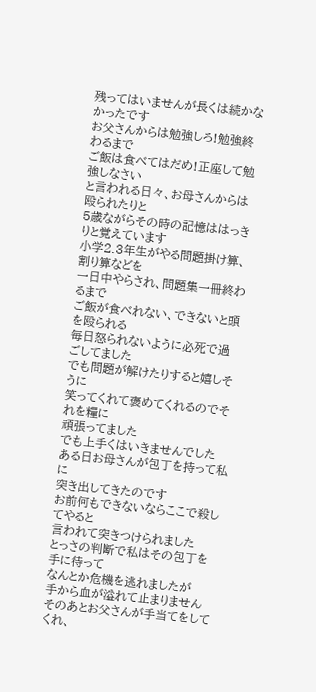残ってはいませんが長くは続かなかったです
お父さんからは勉強しろ!勉強終わるまで
ご飯は食べてはだめ!正座して勉強しなさい
と言われる日々、お母さんからは殴られたりと
5歳ながらその時の記憶ははっきりと覚えています
小学2.3年生がやる問題掛け算、割り算などを
一日中やらされ、問題集一冊終わるまで
ご飯が食べれない、できないと頭を殴られる
毎日怒られないように必死で過ごしてました
でも問題が解けたりすると嬉しそうに
笑ってくれて褒めてくれるのでそれを糧に
頑張ってました
でも上手くはいきませんでした
ある日お母さんが包丁を持って私に
突き出してきたのです
お前何もできないならここで殺してやると
言われて突きつけられました
とっさの判断で私はその包丁を手に待って
なんとか危機を逃れましたが
手から血が溢れて止まりません
そのあとお父さんが手当てをしてくれ、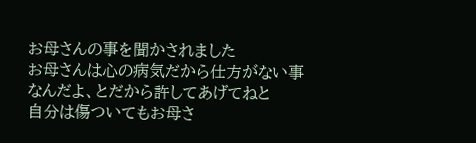お母さんの事を聞かされました
お母さんは心の病気だから仕方がない事
なんだよ、とだから許してあげてねと
自分は傷ついてもお母さ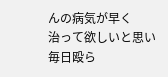んの病気が早く
治って欲しいと思い
毎日殴ら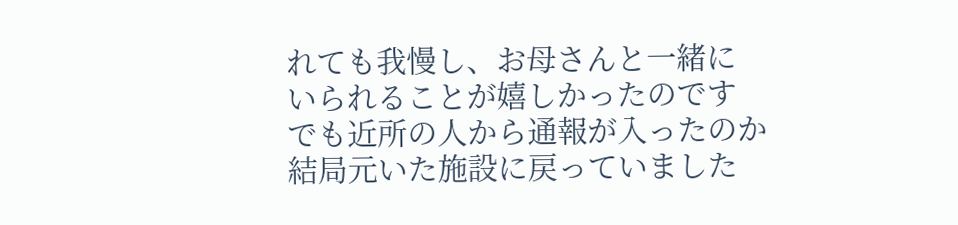れても我慢し、お母さんと一緒に
いられることが嬉しかったのです
でも近所の人から通報が入ったのか
結局元いた施設に戻っていました